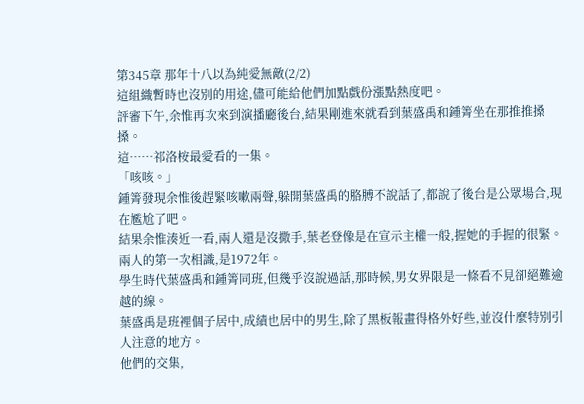第345章 那年十八以為純愛無敵(2/2)
這組織暫時也沒別的用途,儘可能給他們加點戲份漲點熱度吧。
評審下午,余惟再次來到演播廳後台,結果剛進來就看到葉盛禹和鍾箐坐在那推推搡搡。
這……祁洛桉最愛看的一集。
「咳咳。」
鍾箐發現余惟後趕緊咳嗽兩聲,躲開葉盛禹的胳膊不說話了,都說了後台是公眾場合,現在尷尬了吧。
結果余惟湊近一看,兩人還是沒撒手,葉老登像是在宣示主權一般,握她的手握的很緊。
兩人的第一次相識,是1972年。
學生時代葉盛禹和鍾箐同班,但幾乎沒說過話,那時候,男女界限是一條看不見卻絕難逾越的線。
葉盛禹是班裡個子居中,成績也居中的男生,除了黑板報畫得格外好些,並沒什麼特別引人注意的地方。
他們的交集,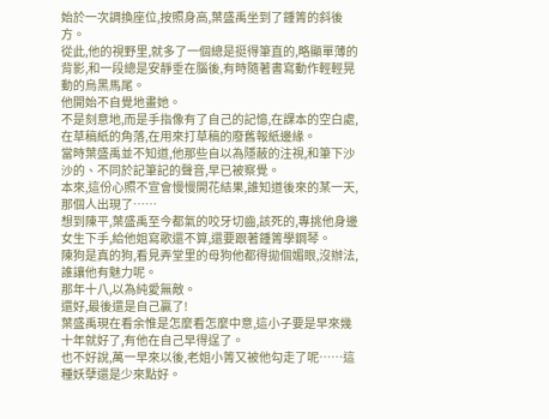始於一次調換座位,按照身高,葉盛禹坐到了鍾箐的斜後方。
從此,他的視野里,就多了一個總是挺得筆直的,略顯單薄的背影,和一段總是安靜垂在腦後,有時隨著書寫動作輕輕晃動的烏黑馬尾。
他開始不自覺地畫她。
不是刻意地,而是手指像有了自己的記憶,在課本的空白處,在草稿紙的角落,在用來打草稿的廢舊報紙邊緣。
當時葉盛禹並不知道,他那些自以為隱蔽的注視,和筆下沙沙的、不同於記筆記的聲音,早已被察覺。
本來,這份心照不宣會慢慢開花結果,誰知道後來的某一天,那個人出現了……
想到陳平,葉盛禹至今都氣的咬牙切齒,該死的,專挑他身邊女生下手,給他姐寫歌還不算,還要跟著鍾箐學鋼琴。
陳狗是真的狗,看見弄堂里的母狗他都得拋個媚眼,沒辦法,誰讓他有魅力呢。
那年十八,以為純愛無敵。
還好,最後還是自己贏了!
葉盛禹現在看余惟是怎麼看怎麼中意,這小子要是早來幾十年就好了,有他在自己早得逞了。
也不好說,萬一早來以後,老姐小箐又被他勾走了呢……這種妖孽還是少來點好。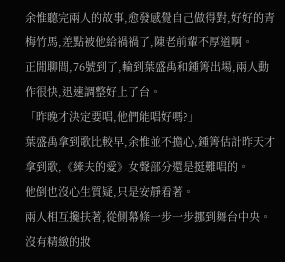余惟聽完兩人的故事,愈發感覺自己做得對,好好的青梅竹馬,差點被他給禍禍了,陳老前輩不厚道啊。
正閒聊間,76號到了,輪到葉盛禹和鍾箐出場,兩人動作很快,迅速調整好上了台。
「昨晚才決定要唱,他們能唱好嗎?」
葉盛禹拿到歌比較早,余惟並不擔心,鍾箐估計昨天才拿到歌,《縴夫的愛》女聲部分還是挺難唱的。
他倒也沒心生質疑,只是安靜看著。
兩人相互攙扶著,從側幕條一步一步挪到舞台中央。
沒有精緻的妝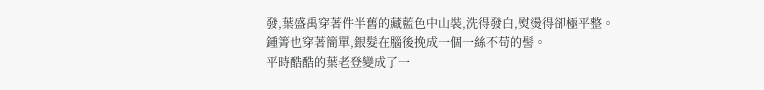發,葉盛禹穿著件半舊的藏藍色中山裝,洗得發白,熨燙得卻極平整。
鍾箐也穿著簡單,銀髮在腦後挽成一個一絲不苟的髻。
平時酷酷的葉老登變成了一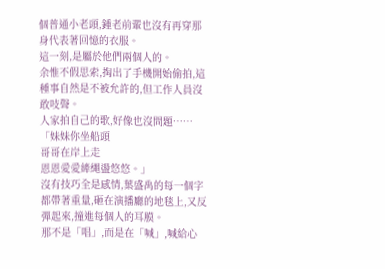個普通小老頭,鍾老前輩也沒有再穿那身代表著回憶的衣服。
這一刻,是屬於他們兩個人的。
余惟不假思索,掏出了手機開始偷拍,這種事自然是不被允許的,但工作人員沒敢吱聲。
人家拍自己的歌,好像也沒問題……
「妹妹你坐船頭
哥哥在岸上走
恩恩愛愛縴繩盪悠悠。」
沒有技巧全是感情,葉盛禹的每一個字都帶著重量,砸在演播廳的地毯上,又反彈起來,撞進每個人的耳膜。
那不是「唱」,而是在「喊」,喊給心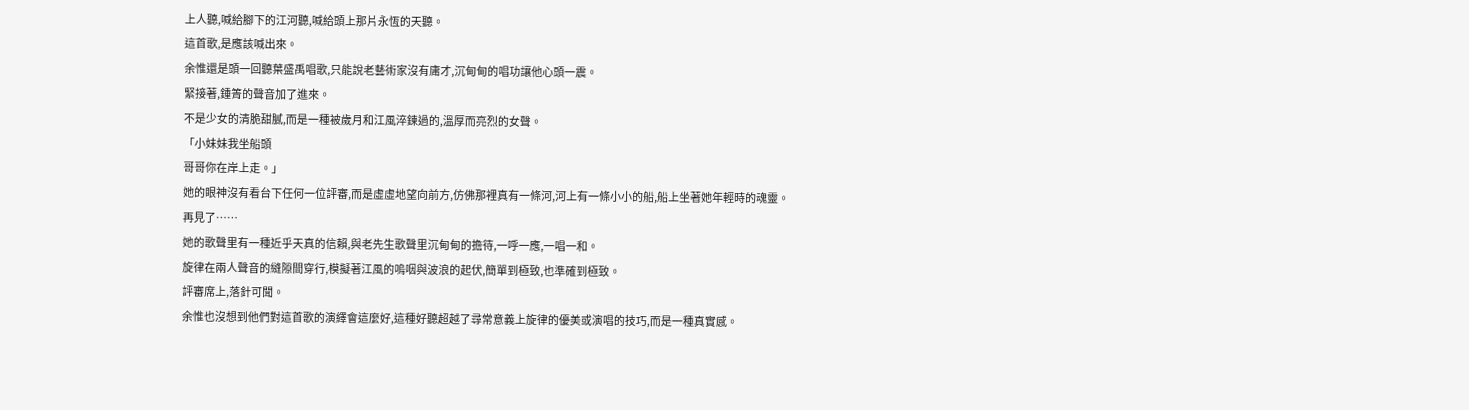上人聽,喊給腳下的江河聽,喊給頭上那片永恆的天聽。
這首歌,是應該喊出來。
余惟還是頭一回聽葉盛禹唱歌,只能說老藝術家沒有庸才,沉甸甸的唱功讓他心頭一震。
緊接著,鍾箐的聲音加了進來。
不是少女的清脆甜膩,而是一種被歲月和江風淬鍊過的,溫厚而亮烈的女聲。
「小妹妹我坐船頭
哥哥你在岸上走。」
她的眼神沒有看台下任何一位評審,而是虛虛地望向前方,仿佛那裡真有一條河,河上有一條小小的船,船上坐著她年輕時的魂靈。
再見了……
她的歌聲里有一種近乎天真的信賴,與老先生歌聲里沉甸甸的擔待,一呼一應,一唱一和。
旋律在兩人聲音的縫隙間穿行,模擬著江風的嗚咽與波浪的起伏,簡單到極致,也準確到極致。
評審席上,落針可聞。
余惟也沒想到他們對這首歌的演繹會這麼好,這種好聽超越了尋常意義上旋律的優美或演唱的技巧,而是一種真實感。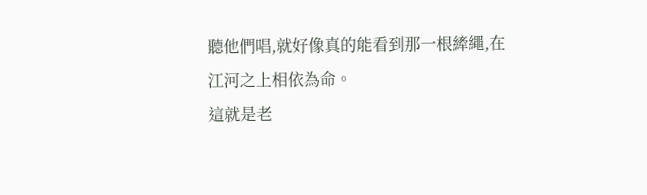聽他們唱,就好像真的能看到那一根縴繩,在江河之上相依為命。
這就是老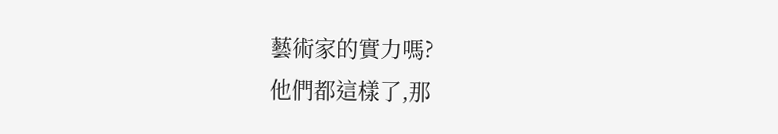藝術家的實力嗎?
他們都這樣了,那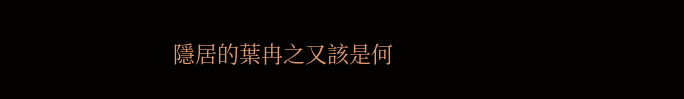隱居的葉冉之又該是何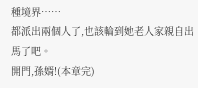種境界……
都派出兩個人了,也該輪到她老人家親自出馬了吧。
開門,孫婿!(本章完)